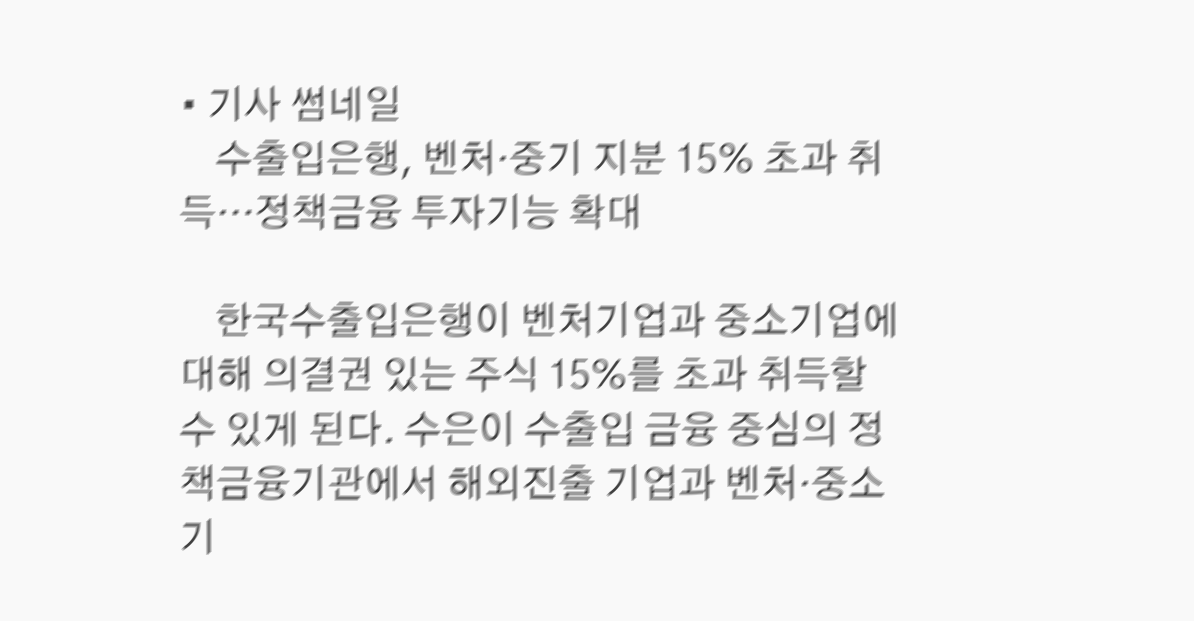• 기사 썸네일
    수출입은행, 벤처·중기 지분 15% 초과 취득…정책금융 투자기능 확대

    한국수출입은행이 벤처기업과 중소기업에 대해 의결권 있는 주식 15%를 초과 취득할 수 있게 된다. 수은이 수출입 금융 중심의 정책금융기관에서 해외진출 기업과 벤처·중소기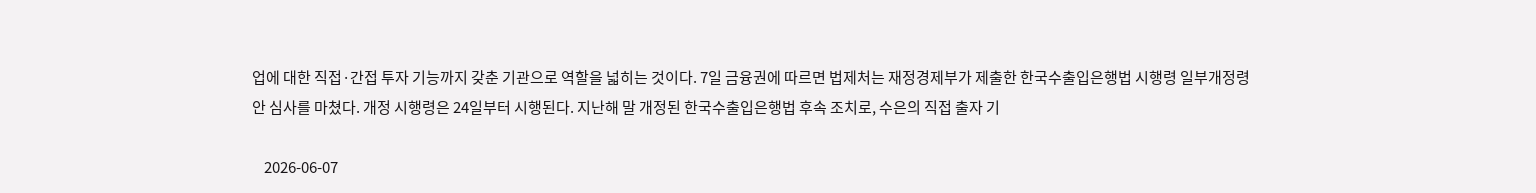업에 대한 직접·간접 투자 기능까지 갖춘 기관으로 역할을 넓히는 것이다. 7일 금융권에 따르면 법제처는 재정경제부가 제출한 한국수출입은행법 시행령 일부개정령안 심사를 마쳤다. 개정 시행령은 24일부터 시행된다. 지난해 말 개정된 한국수출입은행법 후속 조치로, 수은의 직접 출자 기

    2026-06-07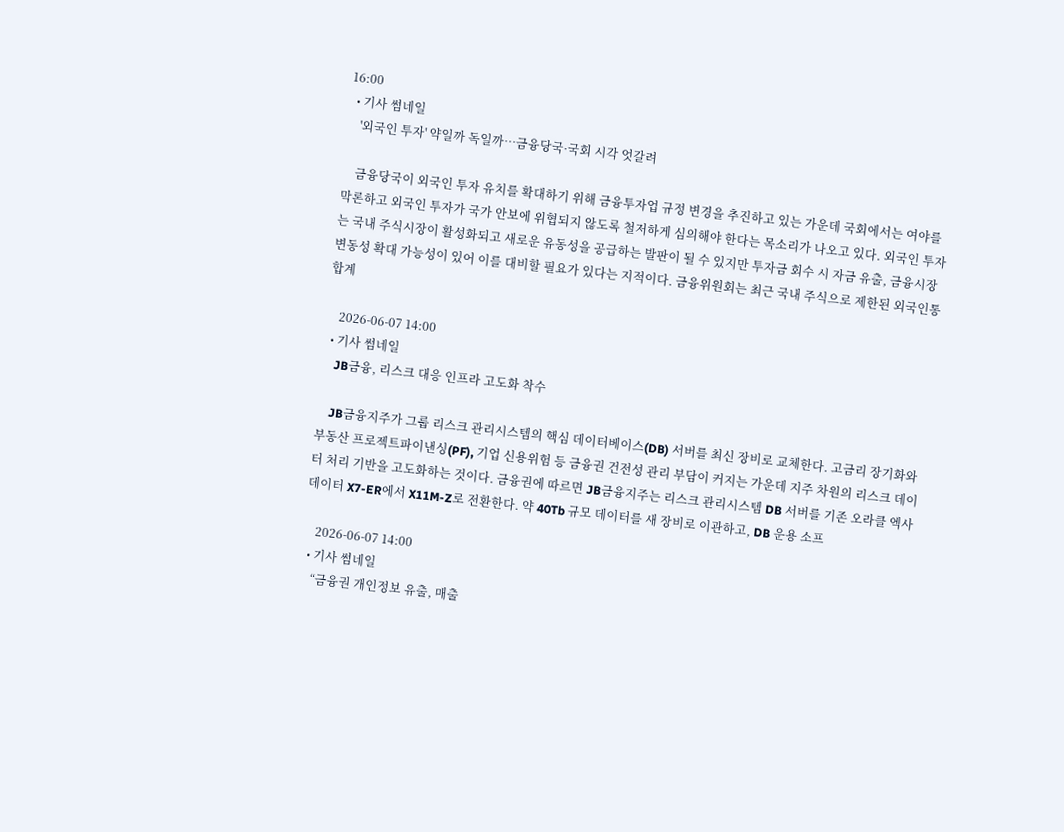16:00
  • 기사 썸네일
    '외국인 투자' 약일까 독일까…금융당국·국회 시각 엇갈려

    금융당국이 외국인 투자 유치를 확대하기 위해 금융투자업 규정 변경을 추진하고 있는 가운데 국회에서는 여야를 막론하고 외국인 투자가 국가 안보에 위협되지 않도록 철저하게 심의해야 한다는 목소리가 나오고 있다. 외국인 투자는 국내 주식시장이 활성화되고 새로운 유동성을 공급하는 발판이 될 수 있지만 투자금 회수 시 자금 유출, 금융시장 변동성 확대 가능성이 있어 이를 대비할 필요가 있다는 지적이다. 금융위원회는 최근 국내 주식으로 제한된 외국인통합계

    2026-06-07 14:00
  • 기사 썸네일
    JB금융, 리스크 대응 인프라 고도화 착수

    JB금융지주가 그룹 리스크 관리시스템의 핵심 데이터베이스(DB) 서버를 최신 장비로 교체한다. 고금리 장기화와 부동산 프로젝트파이낸싱(PF), 기업 신용위험 등 금융권 건전성 관리 부담이 커지는 가운데 지주 차원의 리스크 데이터 처리 기반을 고도화하는 것이다. 금융권에 따르면 JB금융지주는 리스크 관리시스템 DB 서버를 기존 오라클 엑사데이터 X7-ER에서 X11M-Z로 전환한다. 약 40Tb 규모 데이터를 새 장비로 이관하고, DB 운용 소프

    2026-06-07 14:00
  • 기사 썸네일
    “금융권 개인정보 유출, 매출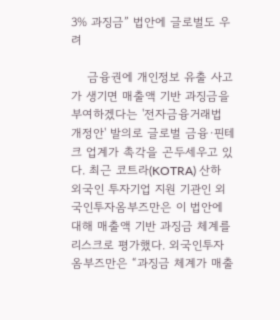3% 과징금” 법안에 글로벌도 우려

    금융권에 개인정보 유출 사고가 생기면 매출액 기반 과징금을 부여하겠다는 '전자금융거래법 개정안' 발의로 글로벌 금융·핀테크 업계가 촉각을 곤두세우고 있다. 최근 코트라(KOTRA) 산하 외국인 투자기업 지원 기관인 외국인투자옴부즈만은 이 법안에 대해 매출액 기반 과징금 체계를 리스크로 평가했다. 외국인투자옴부즈만은 “과징금 체계가 매출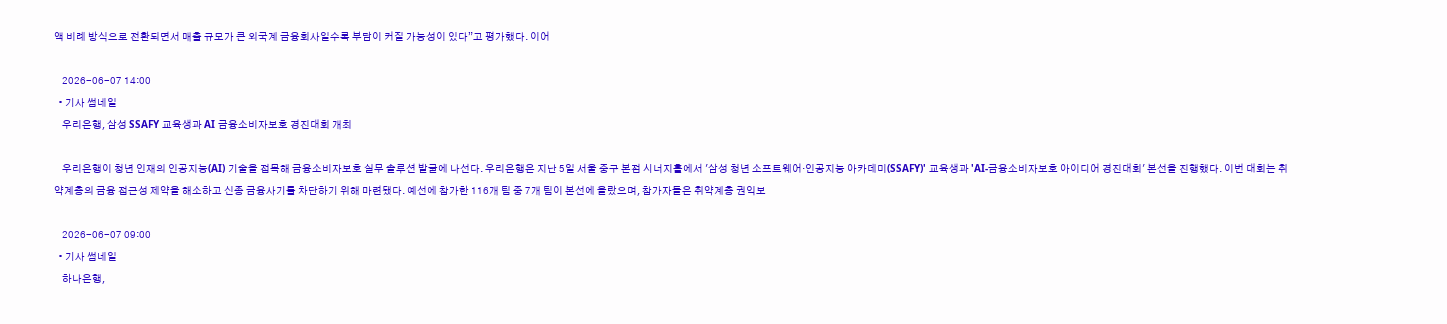액 비례 방식으로 전환되면서 매출 규모가 큰 외국계 금융회사일수록 부담이 커질 가능성이 있다”고 평가했다. 이어

    2026-06-07 14:00
  • 기사 썸네일
    우리은행, 삼성 SSAFY 교육생과 AI 금융소비자보호 경진대회 개최

    우리은행이 청년 인재의 인공지능(AI) 기술을 접목해 금융소비자보호 실무 솔루션 발굴에 나선다. 우리은행은 지난 5일 서울 중구 본점 시너지홀에서 '삼성 청년 소프트웨어·인공지능 아카데미(SSAFY)' 교육생과 'AI-금융소비자보호 아이디어 경진대회' 본선을 진행했다. 이번 대회는 취약계층의 금융 접근성 제약을 해소하고 신종 금융사기를 차단하기 위해 마련됐다. 예선에 참가한 116개 팀 중 7개 팀이 본선에 올랐으며, 참가자들은 취약계층 권익보

    2026-06-07 09:00
  • 기사 썸네일
    하나은행,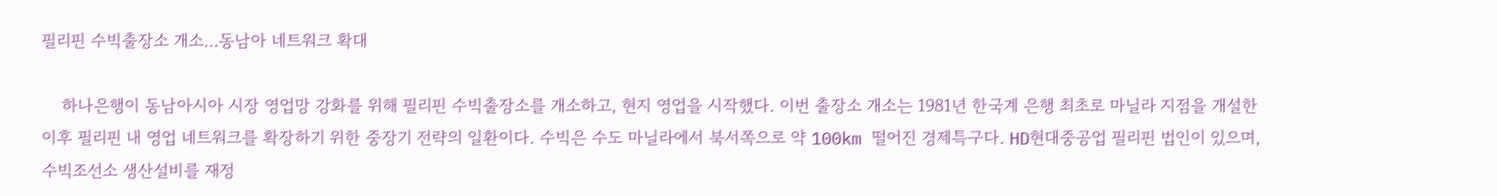필리핀 수빅출장소 개소…동남아 네트워크 확대

    하나은행이 동남아시아 시장 영업망 강화를 위해 필리핀 수빅출장소를 개소하고, 현지 영업을 시작했다. 이번 출장소 개소는 1981년 한국계 은행 최초로 마닐라 지점을 개설한 이후 필리핀 내 영업 네트워크를 확장하기 위한 중장기 전략의 일환이다. 수빅은 수도 마닐라에서 북서쪽으로 약 100km 떨어진 경제특구다. HD현대중공업 필리핀 법인이 있으며, 수빅조선소 생산설비를 재정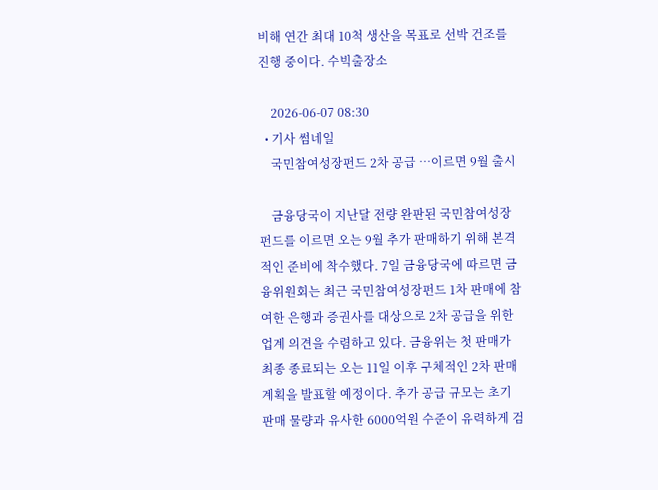비해 연간 최대 10척 생산을 목표로 선박 건조를 진행 중이다. 수빅출장소

    2026-06-07 08:30
  • 기사 썸네일
    국민참여성장펀드 2차 공급 …이르면 9월 출시

    금융당국이 지난달 전량 완판된 국민참여성장펀드를 이르면 오는 9월 추가 판매하기 위해 본격적인 준비에 착수했다. 7일 금융당국에 따르면 금융위원회는 최근 국민참여성장펀드 1차 판매에 참여한 은행과 증권사를 대상으로 2차 공급을 위한 업계 의견을 수렴하고 있다. 금융위는 첫 판매가 최종 종료되는 오는 11일 이후 구체적인 2차 판매 계획을 발표할 예정이다. 추가 공급 규모는 초기 판매 물량과 유사한 6000억원 수준이 유력하게 검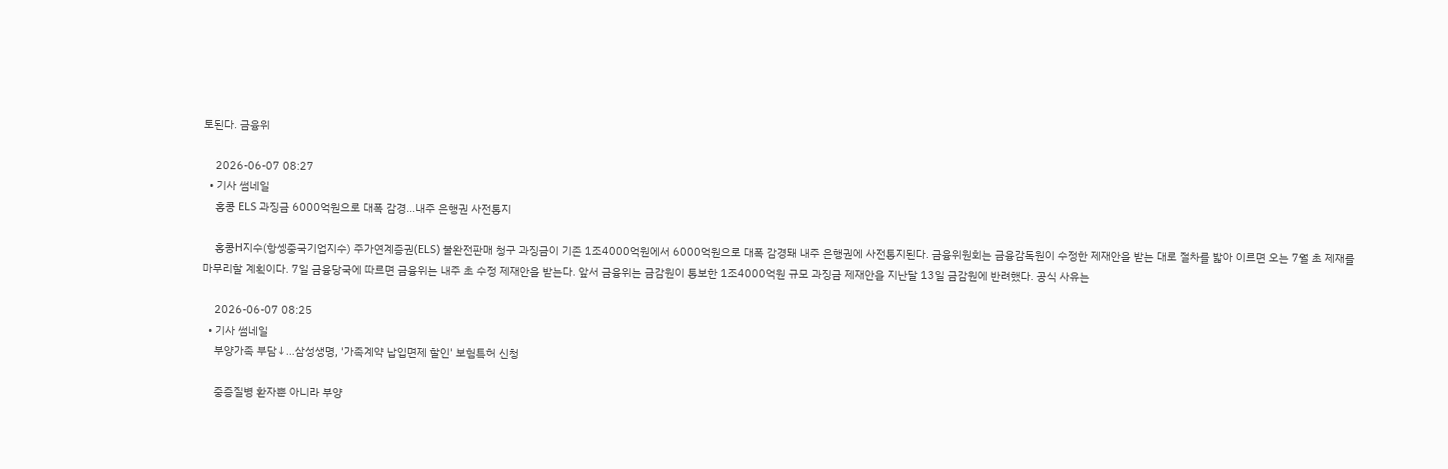토된다. 금융위

    2026-06-07 08:27
  • 기사 썸네일
    홍콩 ELS 과징금 6000억원으로 대폭 감경…내주 은행권 사전통지

    홍콩H지수(항셍중국기업지수) 주가연계증권(ELS) 불완전판매 청구 과징금이 기존 1조4000억원에서 6000억원으로 대폭 감경돼 내주 은행권에 사전통지된다. 금융위원회는 금융감독원이 수정한 제재안을 받는 대로 절차를 밟아 이르면 오는 7월 초 제재를 마무리할 계획이다. 7일 금융당국에 따르면 금융위는 내주 초 수정 제재안을 받는다. 앞서 금융위는 금감원이 통보한 1조4000억원 규모 과징금 제재안을 지난달 13일 금감원에 반려했다. 공식 사유는

    2026-06-07 08:25
  • 기사 썸네일
    부양가족 부담↓…삼성생명, '가족계약 납입면제 할인' 보험특허 신청

    중증질병 환자뿐 아니라 부양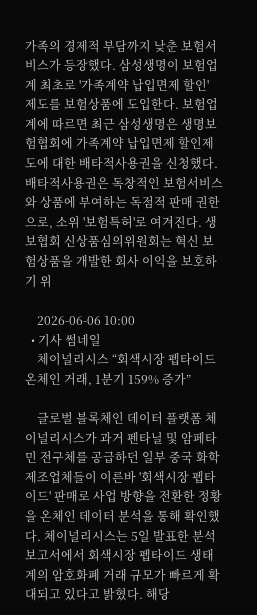가족의 경제적 부담까지 낮춘 보험서비스가 등장했다. 삼성생명이 보험업계 최초로 '가족계약 납입면제 할인' 제도를 보험상품에 도입한다. 보험업계에 따르면 최근 삼성생명은 생명보험협회에 가족계약 납입면제 할인제도에 대한 배타적사용권을 신청했다. 배타적사용권은 독창적인 보험서비스와 상품에 부여하는 독점적 판매 권한으로, 소위 '보험특허'로 여겨진다. 생보협회 신상품심의위원회는 혁신 보험상품을 개발한 회사 이익을 보호하기 위

    2026-06-06 10:00
  • 기사 썸네일
    체이널리시스 “회색시장 펩타이드 온체인 거래, 1분기 159% 증가”

    글로벌 블록체인 데이터 플랫폼 체이널리시스가 과거 펜타닐 및 암페타민 전구체를 공급하던 일부 중국 화학 제조업체들이 이른바 '회색시장 펩타이드' 판매로 사업 방향을 전환한 정황을 온체인 데이터 분석을 통해 확인했다. 체이널리시스는 5일 발표한 분석 보고서에서 회색시장 펩타이드 생태계의 암호화폐 거래 규모가 빠르게 확대되고 있다고 밝혔다. 해당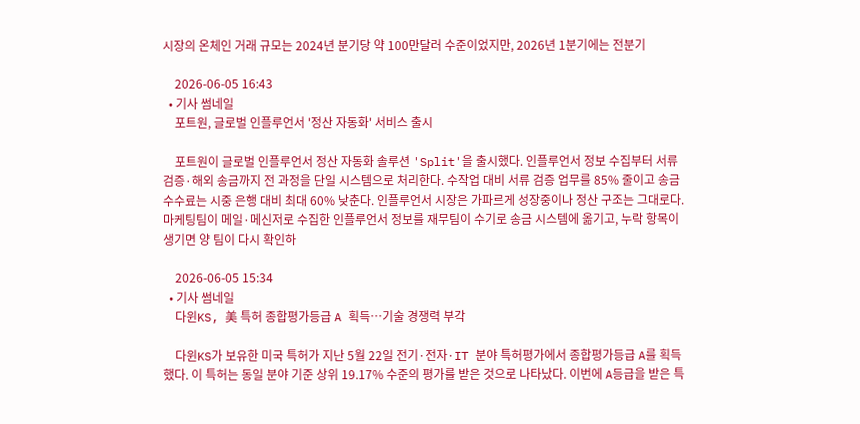시장의 온체인 거래 규모는 2024년 분기당 약 100만달러 수준이었지만, 2026년 1분기에는 전분기

    2026-06-05 16:43
  • 기사 썸네일
    포트원, 글로벌 인플루언서 '정산 자동화' 서비스 출시

    포트원이 글로벌 인플루언서 정산 자동화 솔루션 'Split'을 출시했다. 인플루언서 정보 수집부터 서류 검증·해외 송금까지 전 과정을 단일 시스템으로 처리한다. 수작업 대비 서류 검증 업무를 85% 줄이고 송금 수수료는 시중 은행 대비 최대 60% 낮춘다. 인플루언서 시장은 가파르게 성장중이나 정산 구조는 그대로다. 마케팅팀이 메일·메신저로 수집한 인플루언서 정보를 재무팀이 수기로 송금 시스템에 옮기고, 누락 항목이 생기면 양 팀이 다시 확인하

    2026-06-05 15:34
  • 기사 썸네일
    다윈KS, 美 특허 종합평가등급 A 획득…기술 경쟁력 부각

    다윈KS가 보유한 미국 특허가 지난 5월 22일 전기·전자·IT 분야 특허평가에서 종합평가등급 A를 획득했다. 이 특허는 동일 분야 기준 상위 19.17% 수준의 평가를 받은 것으로 나타났다. 이번에 A등급을 받은 특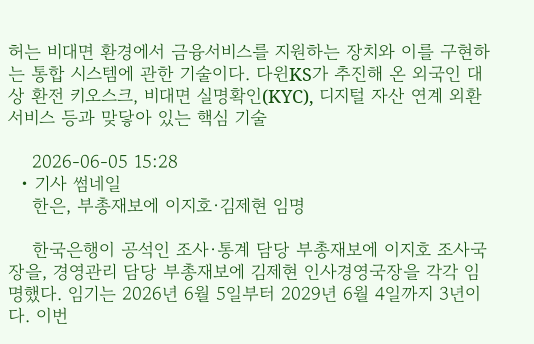허는 비대면 환경에서 금융서비스를 지원하는 장치와 이를 구현하는 통합 시스템에 관한 기술이다. 다윈KS가 추진해 온 외국인 대상 환전 키오스크, 비대면 실명확인(KYC), 디지털 자산 연계 외환 서비스 등과 맞닿아 있는 핵심 기술

    2026-06-05 15:28
  • 기사 썸네일
    한은, 부총재보에 이지호·김제현 임명

    한국은행이 공석인 조사·통계 담당 부총재보에 이지호 조사국장을, 경영관리 담당 부총재보에 김제현 인사경영국장을 각각 임명했다. 임기는 2026년 6월 5일부터 2029년 6월 4일까지 3년이다. 이번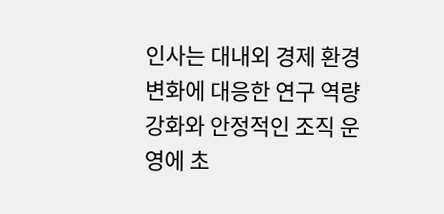인사는 대내외 경제 환경 변화에 대응한 연구 역량 강화와 안정적인 조직 운영에 초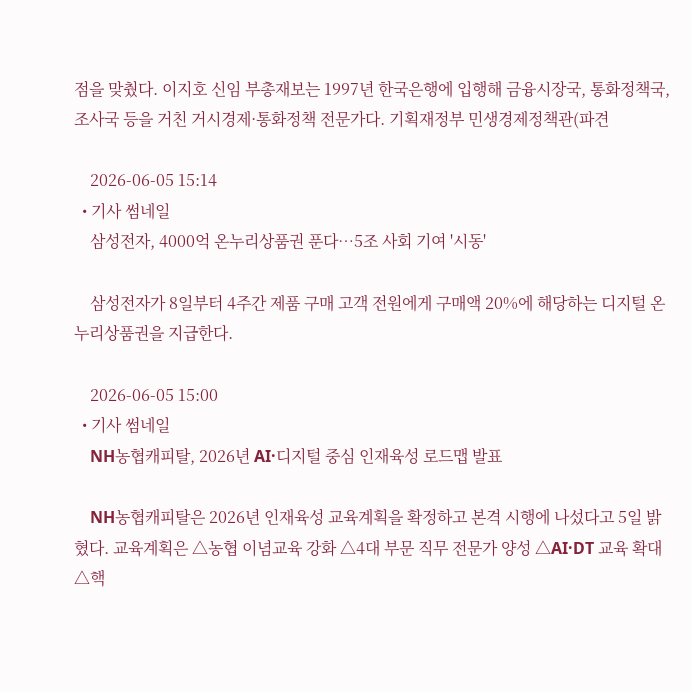점을 맞췄다. 이지호 신임 부총재보는 1997년 한국은행에 입행해 금융시장국, 통화정책국, 조사국 등을 거친 거시경제·통화정책 전문가다. 기획재정부 민생경제정책관(파견

    2026-06-05 15:14
  • 기사 썸네일
    삼성전자, 4000억 온누리상품권 푼다…5조 사회 기여 '시동'

    삼성전자가 8일부터 4주간 제품 구매 고객 전원에게 구매액 20%에 해당하는 디지털 온누리상품권을 지급한다.

    2026-06-05 15:00
  • 기사 썸네일
    NH농협캐피탈, 2026년 AI·디지털 중심 인재육성 로드맵 발표

    NH농협캐피탈은 2026년 인재육성 교육계획을 확정하고 본격 시행에 나섰다고 5일 밝혔다. 교육계획은 △농협 이념교육 강화 △4대 부문 직무 전문가 양성 △AI·DT 교육 확대 △핵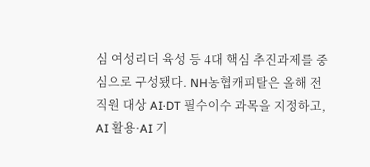심 여성리더 육성 등 4대 핵심 추진과제를 중심으로 구성됐다. NH농협캐피탈은 올해 전 직원 대상 AI·DT 필수이수 과목을 지정하고, AI 활용·AI 기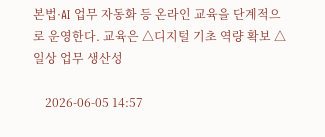본법·AI 업무 자동화 등 온라인 교육을 단계적으로 운영한다. 교육은 △디지털 기초 역량 확보 △일상 업무 생산성

    2026-06-05 14:57